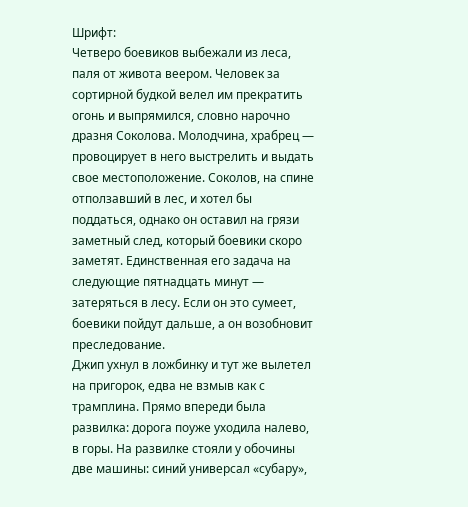Шрифт:
Четверо боевиков выбежали из леса, паля от живота веером. Человек за сортирной будкой велел им прекратить огонь и выпрямился, словно нарочно дразня Соколова. Молодчина, храбрец — провоцирует в него выстрелить и выдать свое местоположение. Соколов, на спине отползавший в лес, и хотел бы поддаться, однако он оставил на грязи заметный след, который боевики скоро заметят. Единственная его задача на следующие пятнадцать минут — затеряться в лесу. Если он это сумеет, боевики пойдут дальше, а он возобновит преследование.
Джип ухнул в ложбинку и тут же вылетел на пригорок, едва не взмыв как с трамплина. Прямо впереди была развилка: дорога поуже уходила налево, в горы. На развилке стояли у обочины две машины: синий универсал «субару»,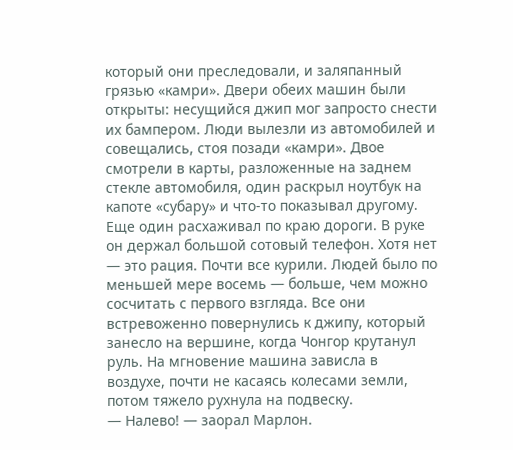который они преследовали, и заляпанный грязью «камри». Двери обеих машин были открыты: несущийся джип мог запросто снести их бампером. Люди вылезли из автомобилей и совещались, стоя позади «камри». Двое смотрели в карты, разложенные на заднем стекле автомобиля, один раскрыл ноутбук на капоте «субару» и что-то показывал другому. Еще один расхаживал по краю дороги. В руке он держал большой сотовый телефон. Хотя нет — это рация. Почти все курили. Людей было по меньшей мере восемь — больше, чем можно сосчитать с первого взгляда. Все они встревоженно повернулись к джипу, который занесло на вершине, когда Чонгор крутанул руль. На мгновение машина зависла в воздухе, почти не касаясь колесами земли, потом тяжело рухнула на подвеску.
— Налево! — заорал Марлон.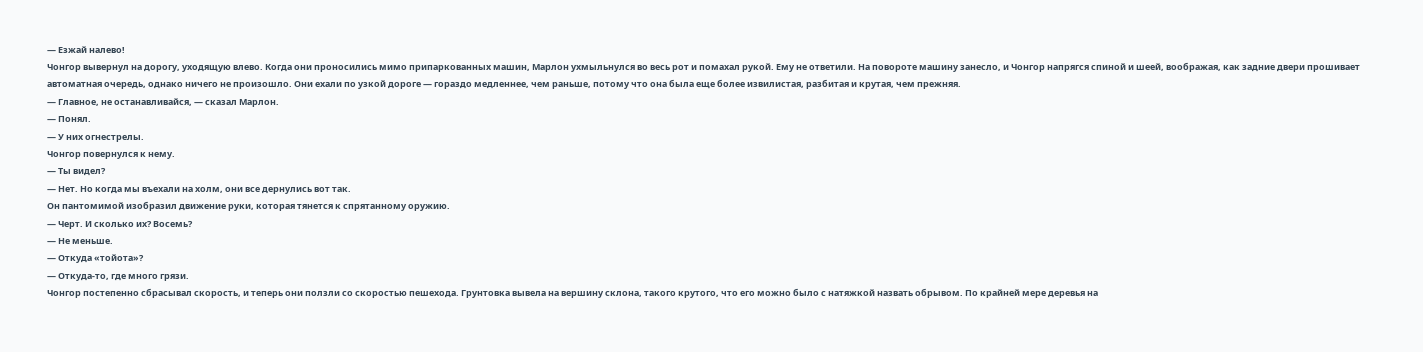— Езжай налево!
Чонгор вывернул на дорогу, уходящую влево. Когда они проносились мимо припаркованных машин, Марлон ухмыльнулся во весь рот и помахал рукой. Ему не ответили. На повороте машину занесло, и Чонгор напрягся спиной и шеей, воображая, как задние двери прошивает автоматная очередь, однако ничего не произошло. Они ехали по узкой дороге — гораздо медленнее, чем раньше, потому что она была еще более извилистая, разбитая и крутая, чем прежняя.
— Главное, не останавливайся, — сказал Марлон.
— Понял.
— У них огнестрелы.
Чонгор повернулся к нему.
— Ты видел?
— Нет. Но когда мы въехали на холм, они все дернулись вот так.
Он пантомимой изобразил движение руки, которая тянется к спрятанному оружию.
— Черт. И сколько их? Восемь?
— Не меньше.
— Откуда «тойота»?
— Откуда-то, где много грязи.
Чонгор постепенно сбрасывал скорость, и теперь они ползли со скоростью пешехода. Грунтовка вывела на вершину склона, такого крутого, что его можно было с натяжкой назвать обрывом. По крайней мере деревья на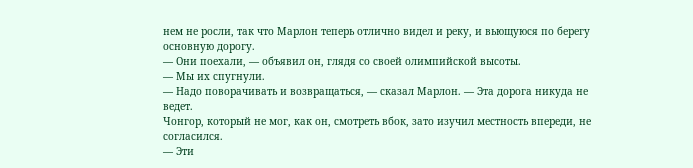нем не росли, так что Марлон теперь отлично видел и реку, и вьющуюся по берегу основную дорогу.
— Они поехали, — объявил он, глядя со своей олимпийской высоты.
— Мы их спугнули.
— Надо поворачивать и возвращаться, — сказал Марлон. — Эта дорога никуда не ведет.
Чонгор, который не мог, как он, смотреть вбок, зато изучил местность впереди, не согласился.
— Эти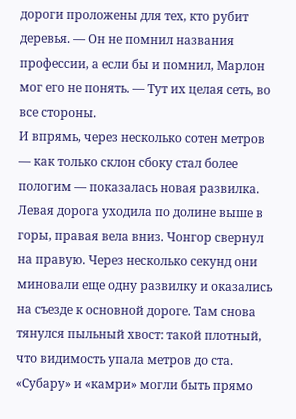дороги проложены для тех, кто рубит деревья. — Он не помнил названия профессии, а если бы и помнил, Марлон мог его не понять. — Тут их целая сеть, во все стороны.
И впрямь, через несколько сотен метров — как только склон сбоку стал более пологим — показалась новая развилка. Левая дорога уходила по долине выше в горы, правая вела вниз. Чонгор свернул на правую. Через несколько секунд они миновали еще одну развилку и оказались на съезде к основной дороге. Там снова тянулся пыльный хвост: такой плотный, что видимость упала метров до ста. «Субару» и «камри» могли быть прямо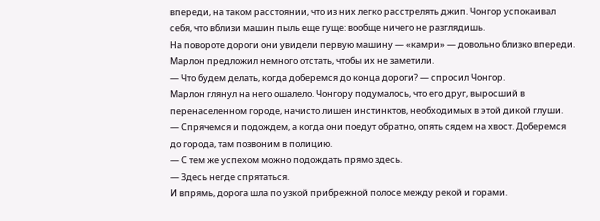впереди, на таком расстоянии, что из них легко расстрелять джип. Чонгор успокаивал себя, что вблизи машин пыль еще гуще: вообще ничего не разглядишь.
На повороте дороги они увидели первую машину — «камри» — довольно близко впереди. Марлон предложил немного отстать, чтобы их не заметили.
— Что будем делать, когда доберемся до конца дороги? — спросил Чонгор.
Марлон глянул на него ошалело. Чонгору подумалось, что его друг, выросший в перенаселенном городе, начисто лишен инстинктов, необходимых в этой дикой глуши.
— Спрячемся и подождем, а когда они поедут обратно, опять сядем на хвост. Доберемся до города, там позвоним в полицию.
— С тем же успехом можно подождать прямо здесь.
— Здесь негде спрятаться.
И впрямь, дорога шла по узкой прибрежной полосе между рекой и горами.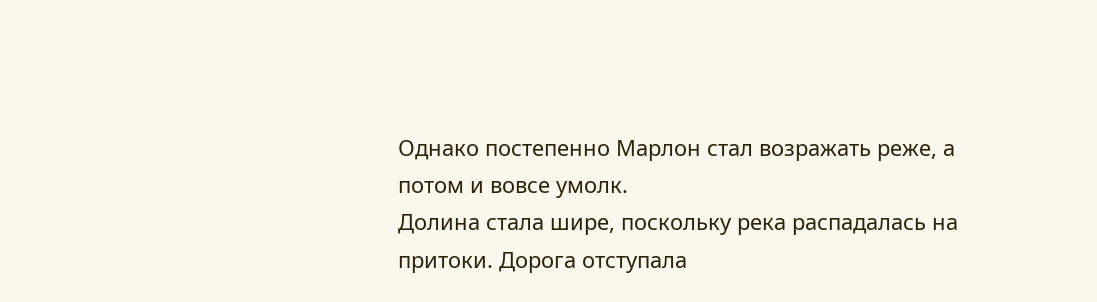Однако постепенно Марлон стал возражать реже, а потом и вовсе умолк.
Долина стала шире, поскольку река распадалась на притоки. Дорога отступала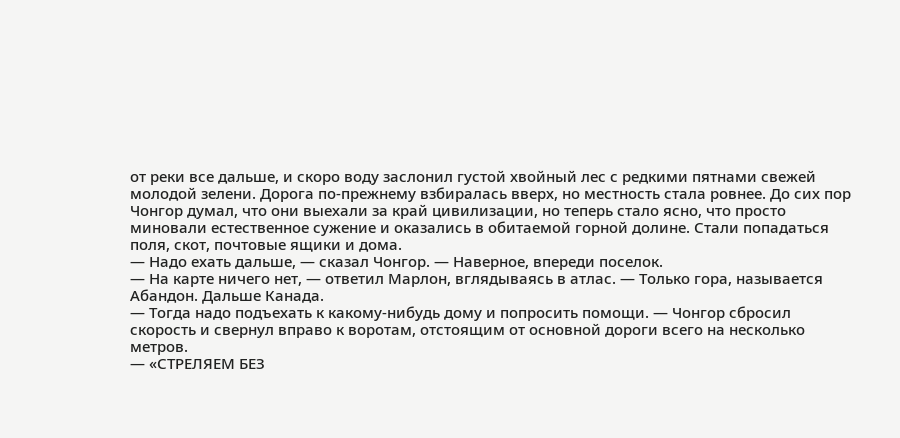от реки все дальше, и скоро воду заслонил густой хвойный лес с редкими пятнами свежей молодой зелени. Дорога по-прежнему взбиралась вверх, но местность стала ровнее. До сих пор Чонгор думал, что они выехали за край цивилизации, но теперь стало ясно, что просто миновали естественное сужение и оказались в обитаемой горной долине. Стали попадаться поля, скот, почтовые ящики и дома.
— Надо ехать дальше, — сказал Чонгор. — Наверное, впереди поселок.
— На карте ничего нет, — ответил Марлон, вглядываясь в атлас. — Только гора, называется Абандон. Дальше Канада.
— Тогда надо подъехать к какому-нибудь дому и попросить помощи. — Чонгор сбросил скорость и свернул вправо к воротам, отстоящим от основной дороги всего на несколько метров.
— «СТРЕЛЯЕМ БЕЗ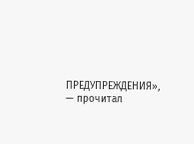ПРЕДУПРЕЖДЕНИЯ», — прочитал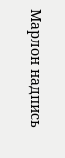Марлон надпись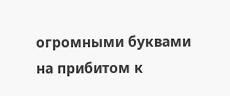огромными буквами на прибитом к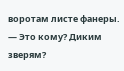воротам листе фанеры. — Это кому? Диким зверям?